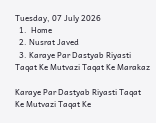Tuesday, 07 July 2026
  1.  Home
  2. Nusrat Javed
  3. Karaye Par Dastyab Riyasti Taqat Ke Mutvazi Taqat Ke Marakaz

Karaye Par Dastyab Riyasti Taqat Ke Mutvazi Taqat Ke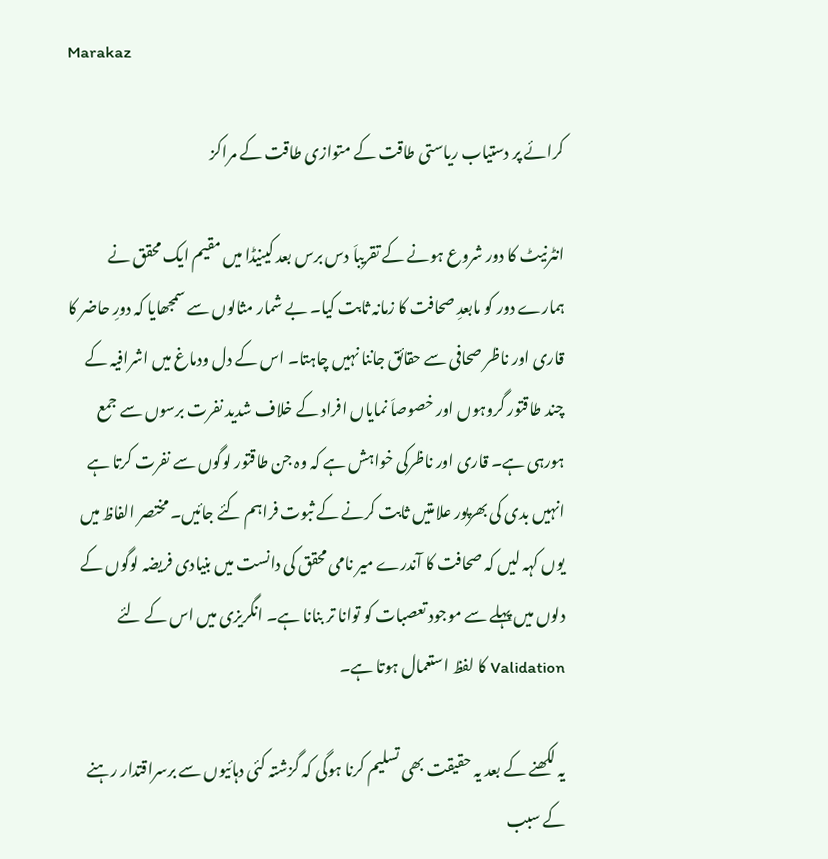Marakaz

کرائے پر دستیاب ریاستی طاقت کے متوازی طاقت کے مراکز

انٹرنیٹ کا دور شروع ہونے کے تقریباَ دس برس بعد کینیڈا میں مقیم ایک محقق نے ہمارے دور کو مابعدِ صحافت کا زمانہ ثابت کیا۔ بے شمار مثالوں سے سمجھایا کہ دورِ حاضر کا قاری اور ناظر صحافی سے حقائق جاننا نہیں چاہتا۔ اس کے دل ودماغ میں اشرافیہ کے چند طاقتور گروہوں اور خصوصاَ نمایاں افراد کے خلاف شدید نفرت برسوں سے جمع ہورہی ہے۔ قاری اور ناظرکی خواہش ہے کہ وہ جن طاقتور لوگوں سے نفرت کرتا ہے انہیں بدی کی بھرپور علامتیں ثابت کرنے کے ثبوت فراہم کئے جائیں۔ مختصر الفاظ میں یوں کہہ لیں کہ صحافت کا آندرے میر نامی محقق کی دانست میں بنیادی فریضہ لوگوں کے دلوں میں پہلے سے موجود تعصبات کو توانا تر بنانا ہے۔ انگریزی میں اس کے لئے Validation کا لفظ استعمال ہوتا ہے۔

یہ لکھنے کے بعد یہ حقیقت بھی تسلیم کرنا ہوگی کہ گزشتہ کئی دہائیوں سے برسراقتدار رہنے کے سبب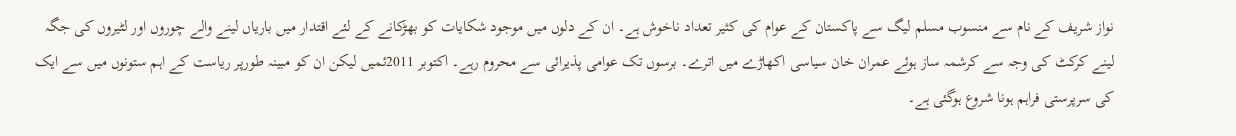نواز شریف کے نام سے منسوب مسلم لیگ سے پاکستان کے عوام کی کثیر تعداد ناخوش ہے۔ ان کے دلوں میں موجود شکایات کو بھڑکانے کے لئے اقتدار میں باریاں لینے والے چوروں اور لٹیروں کی جگہ لینے کرکٹ کی وجہ سے کرشمہ ساز ہوئے عمران خان سیاسی اکھاڑے میں اترے۔ برسوں تک عوامی پذیرائی سے محروم رہے۔ اکتوبر 2011ئمیں لیکن ان کو مبینہ طورپر ریاست کے اہم ستونوں میں سے ایک کی سرپرستی فراہم ہونا شروع ہوگئی ہے۔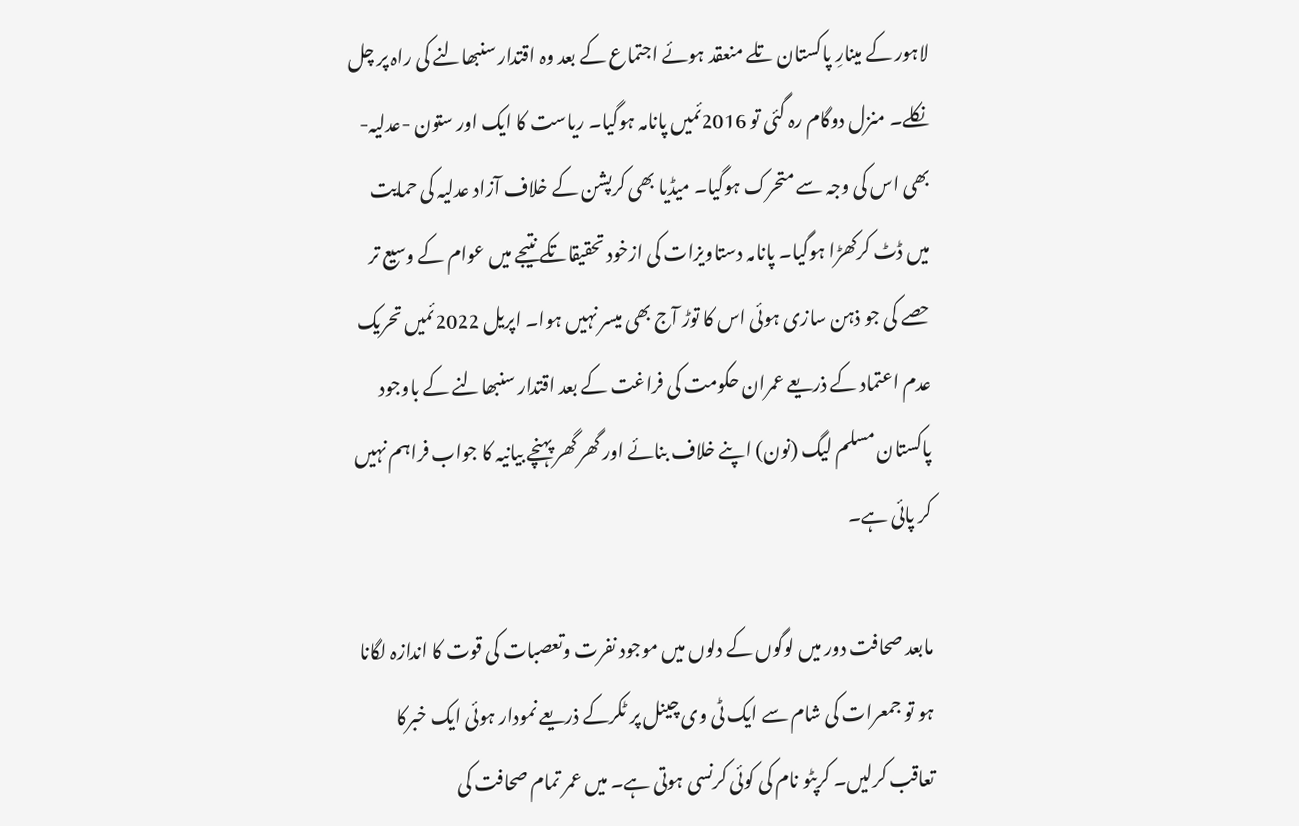لاہور کے مینارِ پاکستان تلے منعقد ہوئے اجتماع کے بعد وہ اقتدار سنبھالنے کی راہ پر چل نکلے۔ منزل دوگام رہ گئی تو 2016ئمیں پانامہ ہوگیا۔ ریاست کا ایک اور ستون -عدلیہ- بھی اس کی وجہ سے متحرک ہوگیا۔ میڈیا بھی کرپشن کے خلاف آزاد عدلیہ کی حمایت میں ڈٹ کرکھڑا ہوگیا۔ پانامہ دستاویزات کی ازخود تحقیقاتکے نتیجے میں عوام کے وسیع تر حصے کی جو ذہن سازی ہوئی اس کا توڑ آج بھی میسر نہیں ہوا۔ اپریل 2022ئمیں تحریک عدم اعتماد کے ذریعے عمران حکومت کی فراغت کے بعد اقتدار سنبھالنے کے باوجود پاکستان مسلم لیگ (نون) اپنے خلاف بنائے اور گھر گھر پہنچے بیانیہ کا جواب فراہم نہیں کر پائی ہے۔

مابعد صحافت دور میں لوگوں کے دلوں میں موجود نفرت وتعصبات کی قوت کا اندازہ لگانا ہو تو جمعرات کی شام سے ایک ٹی وی چینل پر ٹکرکے ذریعے نمودار ہوئی ایک خبرکا تعاقب کرلیں۔ کرپٹو نام کی کوئی کرنسی ہوتی ہے۔ میں عمر تمام صحافت کی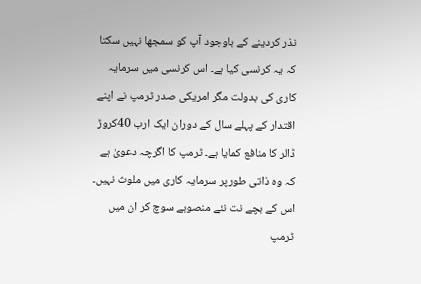نذر کردینے کے باوجود آپ کو سمجھا نہیں سکتا کہ یہ کرنسی کیا ہے۔ اس کرنسی میں سرمایہ کاری کی بدولت مگر امریکی صدر ٹرمپ نے اپنے اقتدار کے پہلے سال کے دوران ایک ارب 40کروڑ ڈالر کا منافع کمایا ہے۔ ٹرمپ کا اگرچہ دعویٰ ہے کہ وہ ذاتی طورپر سرمایہ کاری میں ملوث نہیں۔ اس کے بچے نت نئے منصوبے سوچ کر ان میں ٹرمپ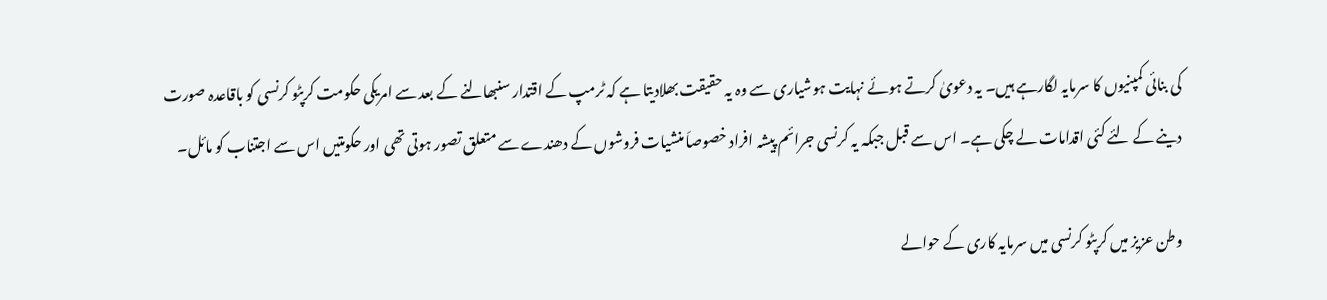کی بنائی کمپنیوں کا سرمایہ لگارہے ہیں۔ یہ دعویٰ کرتے ہوئے نہایت ہوشیاری سے وہ یہ حقیقت بھلادیتا ہے کہ ٹرمپ کے اقتدار سنبھالنے کے بعد سے امریکی حکومت کرپٹو کرنسی کو باقاعدہ صورت دینے کے لئے کئی اقدامات لے چکی ہے۔ اس سے قبل جبکہ یہ کرنسی جرائم پیشہ افراد خصوصاَ منشیات فروشوں کے دھندے سے متعلق تصور ہوتی تھی اور حکومتیں اس سے اجتناب کو مائل۔

وطن عزیز میں کرپٹو کرنسی میں سرمایہ کاری کے حوالے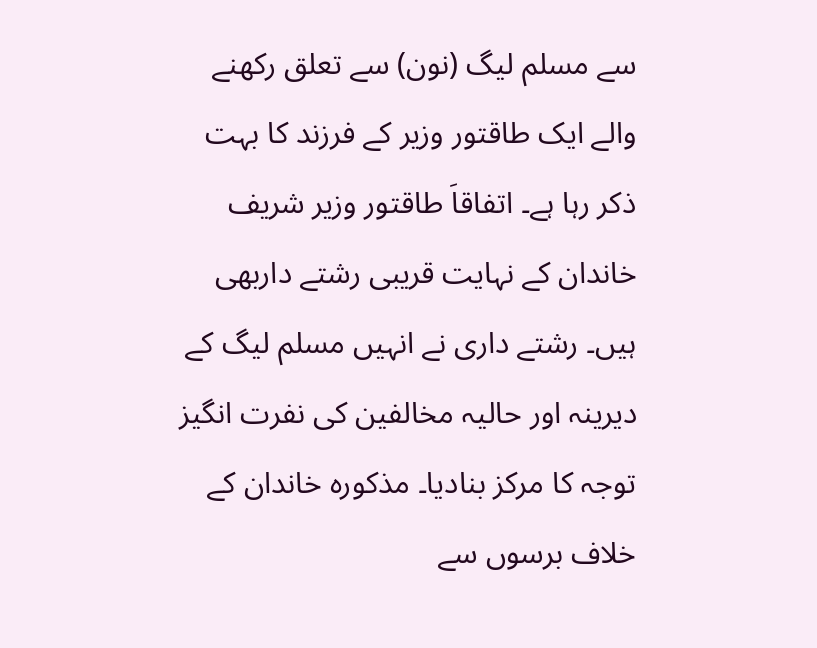سے مسلم لیگ (نون) سے تعلق رکھنے والے ایک طاقتور وزیر کے فرزند کا بہت ذکر رہا ہے۔ اتفاقاَ طاقتور وزیر شریف خاندان کے نہایت قریبی رشتے داربھی ہیں۔ رشتے داری نے انہیں مسلم لیگ کے دیرینہ اور حالیہ مخالفین کی نفرت انگیز توجہ کا مرکز بنادیا۔ مذکورہ خاندان کے خلاف برسوں سے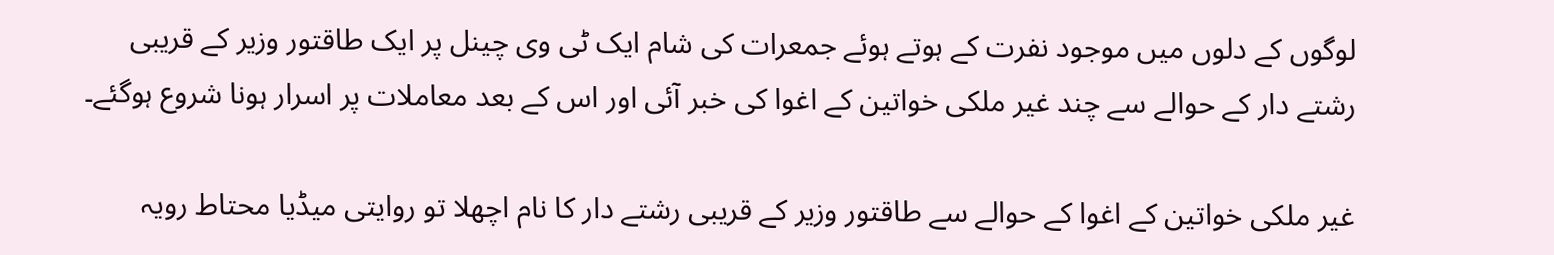لوگوں کے دلوں میں موجود نفرت کے ہوتے ہوئے جمعرات کی شام ایک ٹی وی چینل پر ایک طاقتور وزیر کے قریبی رشتے دار کے حوالے سے چند غیر ملکی خواتین کے اغوا کی خبر آئی اور اس کے بعد معاملات پر اسرار ہونا شروع ہوگئے۔

غیر ملکی خواتین کے اغوا کے حوالے سے طاقتور وزیر کے قریبی رشتے دار کا نام اچھلا تو روایتی میڈیا محتاط رویہ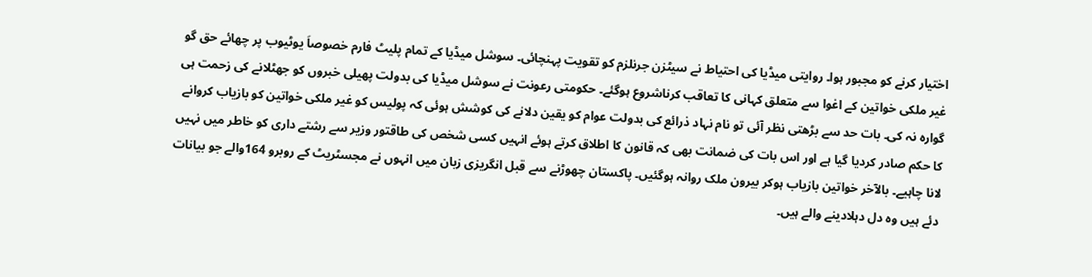اختیار کرنے کو مجبور ہوا۔ روایتی میڈیا کی احتیاط نے سیٹزن جرنلزم کو تقویت پہنچائی۔ سوشل میڈیا کے تمام پلیٹ فارم خصوصاَ یوٹیوب پر چھائے حق گو غیر ملکی خواتین کے اغوا سے متعلق کہانی کا تعاقب کرناشروع ہوگئے۔ حکومتی رعونت نے سوشل میڈیا کی بدولت پھیلی خبروں کو جھٹلانے کی زحمت ہی گوارہ نہ کی۔ بات حد سے بڑھتی نظر آئی تو نام نہاد ذرائع کی بدولت عوام کو یقین دلانے کی کوشش ہوئی کہ پولیس کو غیر ملکی خواتین کو بازیاب کروانے کا حکم صادر کردیا گیا ہے اور اس بات کی ضمانت بھی کہ قانون کا اطلاق کرتے ہوئے انہیں کسی شخص کی طاقتور وزیر سے رشتے داری کو خاطر میں نہیں لانا چاہیے۔ بالآخر خواتین بازیاب ہوکر بیرون ملک روانہ ہوگئیں۔ پاکستان چھوڑنے سے قبل انگریزی زبان میں انہوں نے مجسٹریٹ کے روبرو 164والے جو بیانات دئے ہیں وہ دل دہلادینے والے ہیں۔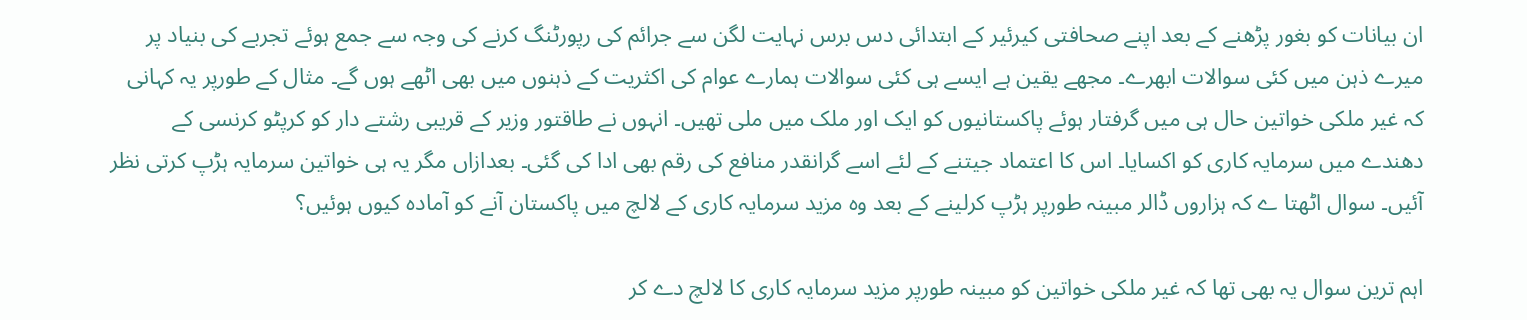ان بیانات کو بغور پڑھنے کے بعد اپنے صحافتی کیرئیر کے ابتدائی دس برس نہایت لگن سے جرائم کی رپورٹنگ کرنے کی وجہ سے جمع ہوئے تجربے کی بنیاد پر میرے ذہن میں کئی سوالات ابھرے۔ مجھے یقین ہے ایسے ہی کئی سوالات ہمارے عوام کی اکثریت کے ذہنوں میں بھی اٹھے ہوں گے۔ مثال کے طورپر یہ کہانی کہ غیر ملکی خواتین حال ہی میں گرفتار ہوئے پاکستانیوں کو ایک اور ملک میں ملی تھیں۔ انہوں نے طاقتور وزیر کے قریبی رشتے دار کو کرپٹو کرنسی کے دھندے میں سرمایہ کاری کو اکسایا۔ اس کا اعتماد جیتنے کے لئے اسے گرانقدر منافع کی رقم بھی ادا کی گئی۔ بعدازاں مگر یہ ہی خواتین سرمایہ ہڑپ کرتی نظر آئیں۔ سوال اٹھتا ے کہ ہزاروں ڈالر مبینہ طورپر ہڑپ کرلینے کے بعد وہ مزید سرمایہ کاری کے لالچ میں پاکستان آنے کو آمادہ کیوں ہوئیں؟

اہم ترین سوال یہ بھی تھا کہ غیر ملکی خواتین کو مبینہ طورپر مزید سرمایہ کاری کا لالچ دے کر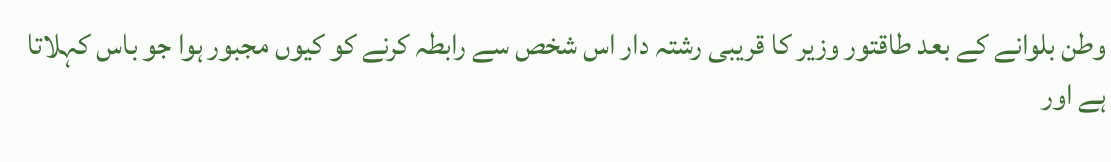وطن بلوانے کے بعد طاقتور وزیر کا قریبی رشتہ دار اس شخص سے رابطہ کرنے کو کیوں مجبور ہوا جو باس کہلاتا ہے اور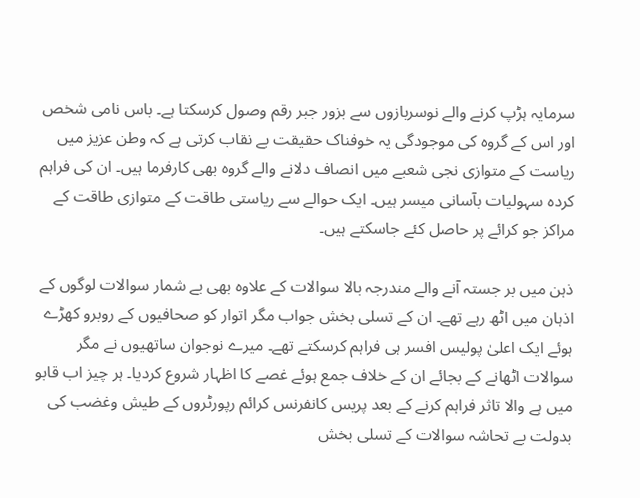سرمایہ ہڑپ کرنے والے نوسربازوں سے بزور جبر رقم وصول کرسکتا ہے۔ باس نامی شخص اور اس کے گروہ کی موجودگی یہ خوفناک حقیقت بے نقاب کرتی ہے کہ وطن عزیز میں ریاست کے متوازی نجی شعبے میں انصاف دلانے والے گروہ بھی کارفرما ہیں۔ ان کی فراہم کردہ سہولیات بآسانی میسر ہیں۔ ایک حوالے سے ریاستی طاقت کے متوازی طاقت کے مراکز جو کرائے پر حاصل کئے جاسکتے ہیں۔

ذہن میں بر جستہ آنے والے مندرجہ بالا سوالات کے علاوہ بھی بے شمار سوالات لوگوں کے اذہان میں اٹھ رہے تھے۔ ان کے تسلی بخش جواب مگر اتوار کو صحافیوں کے روبرو کھڑے ہوئے ایک اعلیٰ پولیس افسر ہی فراہم کرسکتے تھے۔ میرے نوجوان ساتھیوں نے مگر سوالات اٹھانے کے بجائے ان کے خلاف جمع ہوئے غصے کا اظہار شروع کردیا۔ ہر چیز اب قابو میں ہے والا تاثر فراہم کرنے کے بعد پریس کانفرنس کرائم رپورٹروں کے طیش وغضب کی بدولت بے تحاشہ سوالات کے تسلی بخش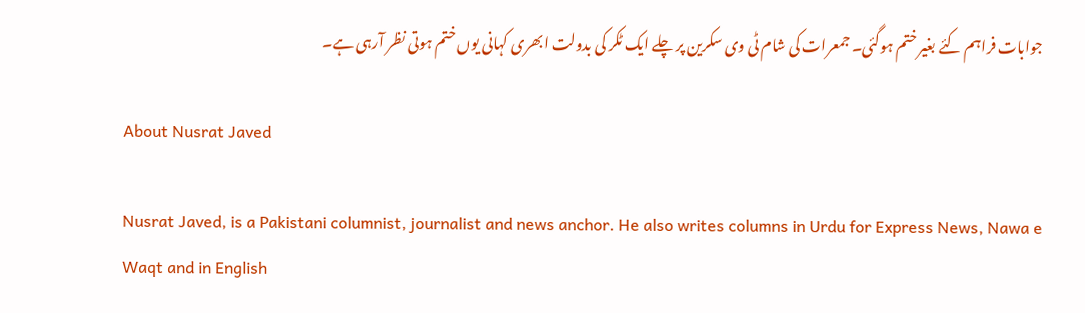جوابات فراہم کئے بغیر ختم ہوگئی۔ جمعرات کی شام ٹی وی سکرین پر چلے ایک ٹکر کی بدولت ابھری کہانی یوں ختم ہوتی نظر آرہی ہے۔

About Nusrat Javed

Nusrat Javed, is a Pakistani columnist, journalist and news anchor. He also writes columns in Urdu for Express News, Nawa e Waqt and in English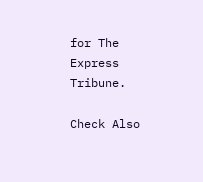for The Express Tribune.

Check Also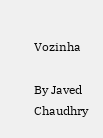Vozinha

By Javed Chaudhry